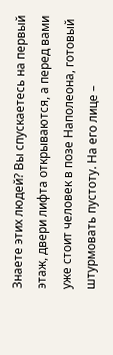Знаете этих людей? Вы спускаетесь на первый этаж, двери лифта открываются, а перед вами уже стоит человек в позе Наполеона, готовый штурмовать пустоту. На его лице –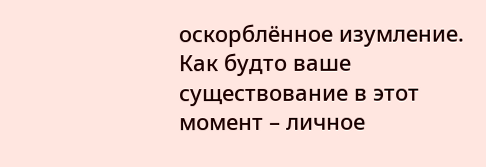оскорблённое изумление. Как будто ваше существование в этот момент – личное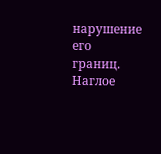нарушение его границ. Наглое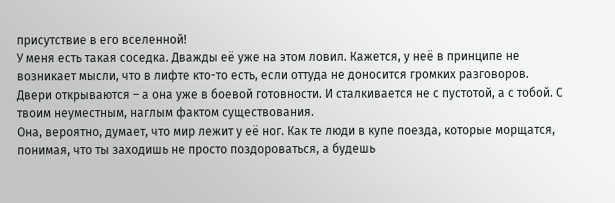присутствие в его вселенной!
У меня есть такая соседка. Дважды её уже на этом ловил. Кажется, у неё в принципе не возникает мысли, что в лифте кто-то есть, если оттуда не доносится громких разговоров. Двери открываются – а она уже в боевой готовности. И сталкивается не с пустотой, а с тобой. С твоим неуместным, наглым фактом существования.
Она, вероятно, думает, что мир лежит у её ног. Как те люди в купе поезда, которые морщатся, понимая, что ты заходишь не просто поздороваться, а будешь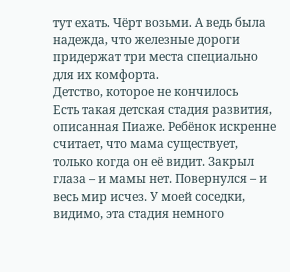тут ехать. Чёрт возьми. А ведь была надежда, что железные дороги придержат три места специально для их комфорта.
Детство, которое не кончилось
Есть такая детская стадия развития, описанная Пиаже. Ребёнок искренне считает, что мама существует, только когда он её видит. Закрыл глаза – и мамы нет. Повернулся – и весь мир исчез. У моей соседки, видимо, эта стадия немного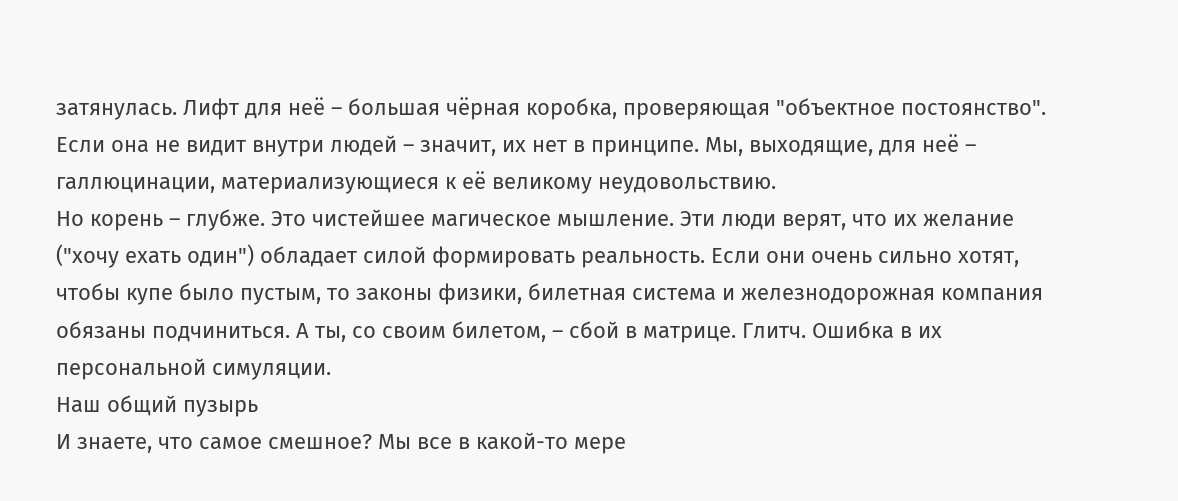затянулась. Лифт для неё – большая чёрная коробка, проверяющая "объектное постоянство". Если она не видит внутри людей – значит, их нет в принципе. Мы, выходящие, для неё – галлюцинации, материализующиеся к её великому неудовольствию.
Но корень – глубже. Это чистейшее магическое мышление. Эти люди верят, что их желание ("хочу ехать один") обладает силой формировать реальность. Если они очень сильно хотят, чтобы купе было пустым, то законы физики, билетная система и железнодорожная компания обязаны подчиниться. А ты, со своим билетом, – сбой в матрице. Глитч. Ошибка в их персональной симуляции.
Наш общий пузырь
И знаете, что самое смешное? Мы все в какой-то мере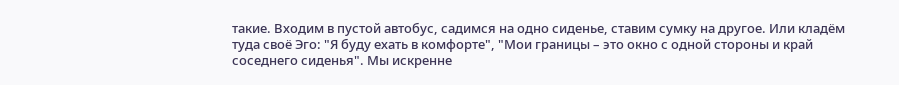такие. Входим в пустой автобус, садимся на одно сиденье, ставим сумку на другое. Или кладём туда своё Эго: "Я буду ехать в комфорте", "Мои границы – это окно с одной стороны и край соседнего сиденья". Мы искренне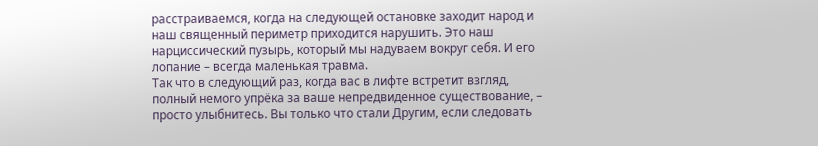расстраиваемся, когда на следующей остановке заходит народ и наш священный периметр приходится нарушить. Это наш нарциссический пузырь, который мы надуваем вокруг себя. И его лопание – всегда маленькая травма.
Так что в следующий раз, когда вас в лифте встретит взгляд, полный немого упрёка за ваше непредвиденное существование, – просто улыбнитесь. Вы только что стали Другим, если следовать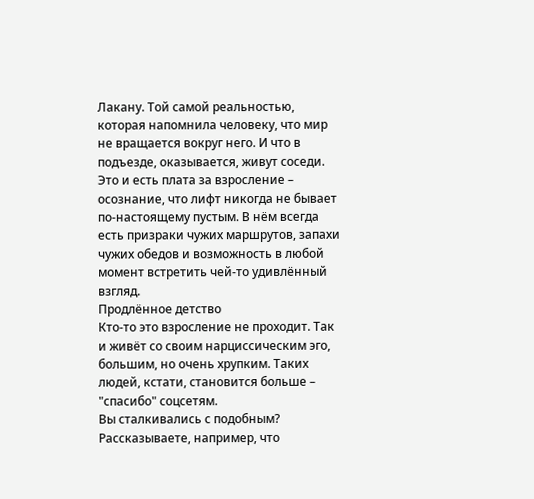Лакану. Той самой реальностью, которая напомнила человеку, что мир не вращается вокруг него. И что в подъезде, оказывается, живут соседи.
Это и есть плата за взросление – осознание, что лифт никогда не бывает по-настоящему пустым. В нём всегда есть призраки чужих маршрутов, запахи чужих обедов и возможность в любой момент встретить чей-то удивлённый взгляд.
Продлённое детство
Кто-то это взросление не проходит. Так и живёт со своим нарциссическим эго, большим, но очень хрупким. Таких людей, кстати, становится больше – "спасибо" соцсетям.
Вы сталкивались с подобным? Рассказываете, например, что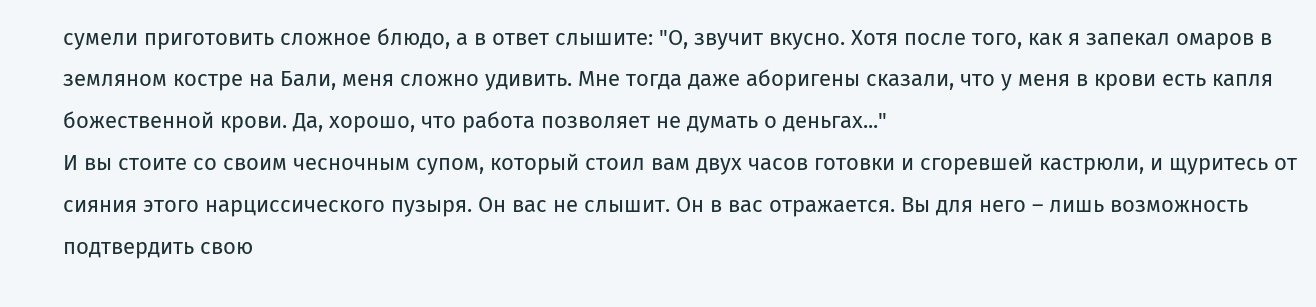сумели приготовить сложное блюдо, а в ответ слышите: "О, звучит вкусно. Хотя после того, как я запекал омаров в земляном костре на Бали, меня сложно удивить. Мне тогда даже аборигены сказали, что у меня в крови есть капля божественной крови. Да, хорошо, что работа позволяет не думать о деньгах..."
И вы стоите со своим чесночным супом, который стоил вам двух часов готовки и сгоревшей кастрюли, и щуритесь от сияния этого нарциссического пузыря. Он вас не слышит. Он в вас отражается. Вы для него – лишь возможность подтвердить свою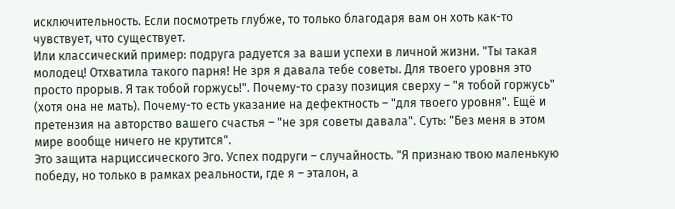исключительность. Если посмотреть глубже, то только благодаря вам он хоть как-то чувствует, что существует.
Или классический пример: подруга радуется за ваши успехи в личной жизни. "Ты такая молодец! Отхватила такого парня! Не зря я давала тебе советы. Для твоего уровня это просто прорыв. Я так тобой горжусь!". Почему-то сразу позиция сверху – "я тобой горжусь" (хотя она не мать). Почему-то есть указание на дефектность – "для твоего уровня". Ещё и претензия на авторство вашего счастья – "не зря советы давала". Суть: "Без меня в этом мире вообще ничего не крутится".
Это защита нарциссического Эго. Успех подруги – случайность. "Я признаю твою маленькую победу, но только в рамках реальности, где я – эталон, а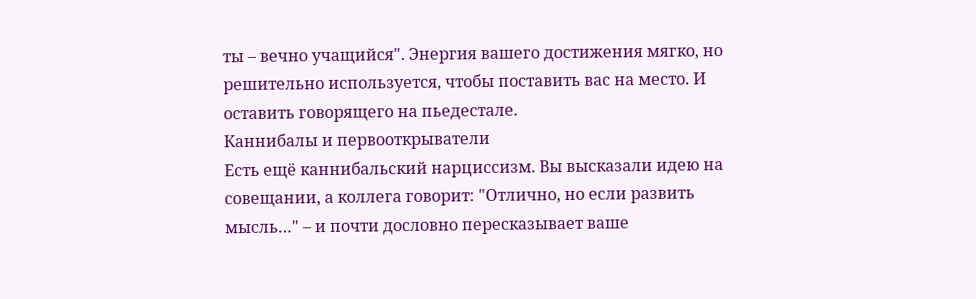ты – вечно учащийся". Энергия вашего достижения мягко, но решительно используется, чтобы поставить вас на место. И оставить говорящего на пьедестале.
Каннибалы и первооткрыватели
Есть ещё каннибальский нарциссизм. Вы высказали идею на совещании, а коллега говорит: "Отлично, но если развить мысль…" – и почти дословно пересказывает ваше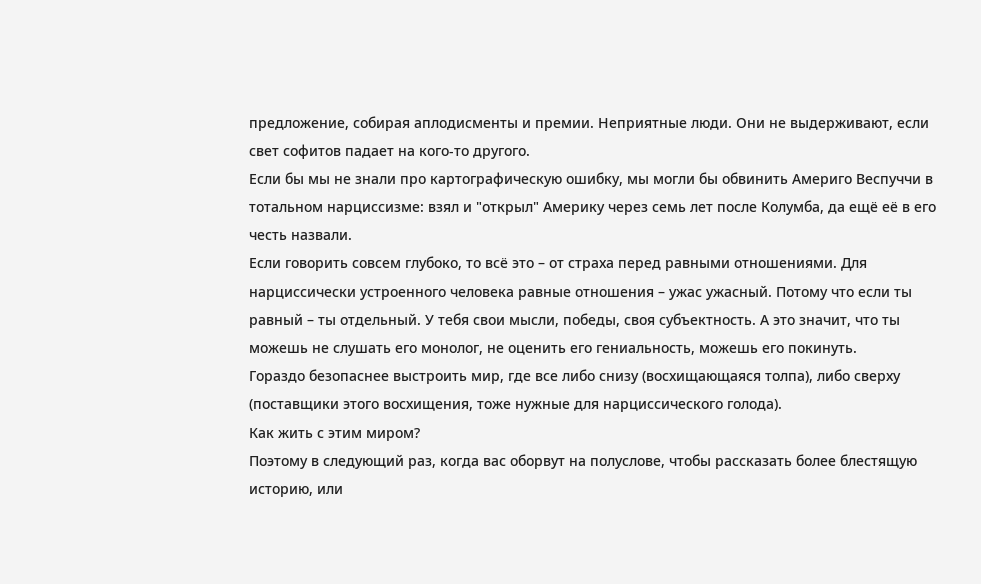предложение, собирая аплодисменты и премии. Неприятные люди. Они не выдерживают, если свет софитов падает на кого-то другого.
Если бы мы не знали про картографическую ошибку, мы могли бы обвинить Америго Веспуччи в тотальном нарциссизме: взял и "открыл" Америку через семь лет после Колумба, да ещё её в его честь назвали.
Если говорить совсем глубоко, то всё это – от страха перед равными отношениями. Для нарциссически устроенного человека равные отношения – ужас ужасный. Потому что если ты равный – ты отдельный. У тебя свои мысли, победы, своя субъектность. А это значит, что ты можешь не слушать его монолог, не оценить его гениальность, можешь его покинуть.
Гораздо безопаснее выстроить мир, где все либо снизу (восхищающаяся толпа), либо сверху (поставщики этого восхищения, тоже нужные для нарциссического голода).
Как жить с этим миром?
Поэтому в следующий раз, когда вас оборвут на полуслове, чтобы рассказать более блестящую историю, или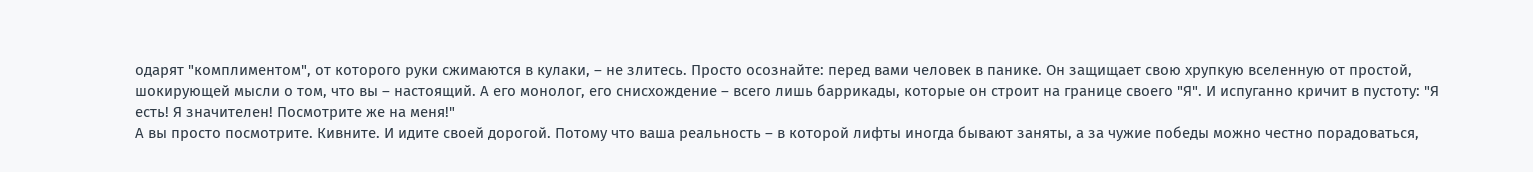одарят "комплиментом", от которого руки сжимаются в кулаки, – не злитесь. Просто осознайте: перед вами человек в панике. Он защищает свою хрупкую вселенную от простой, шокирующей мысли о том, что вы – настоящий. А его монолог, его снисхождение – всего лишь баррикады, которые он строит на границе своего "Я". И испуганно кричит в пустоту: "Я есть! Я значителен! Посмотрите же на меня!"
А вы просто посмотрите. Кивните. И идите своей дорогой. Потому что ваша реальность – в которой лифты иногда бывают заняты, а за чужие победы можно честно порадоваться,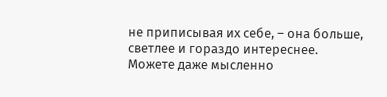не приписывая их себе, – она больше, светлее и гораздо интереснее.
Можете даже мысленно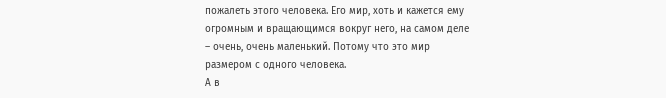пожалеть этого человека. Его мир, хоть и кажется ему огромным и вращающимся вокруг него, на самом деле – очень, очень маленький. Потому что это мир размером с одного человека.
А в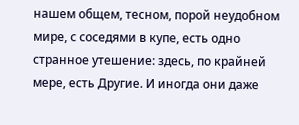нашем общем, тесном, порой неудобном мире, с соседями в купе, есть одно странное утешение: здесь, по крайней мере, есть Другие. И иногда они даже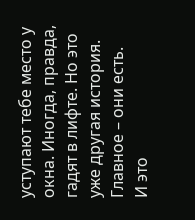уступают тебе место у окна. Иногда, правда, гадят в лифте. Но это уже другая история. Главное – они есть.
И это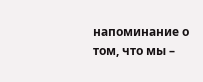напоминание о том, что мы –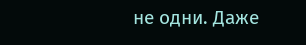не одни. Даже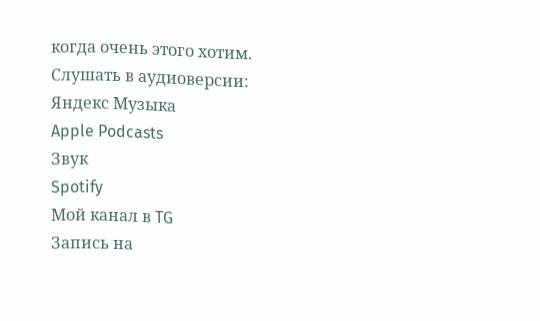когда очень этого хотим.
Слушать в аудиоверсии:
Яндекс Музыка
Apple Podcasts
Звук
Spotify
Мой канал в TG
Запись на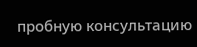пробную консультацию